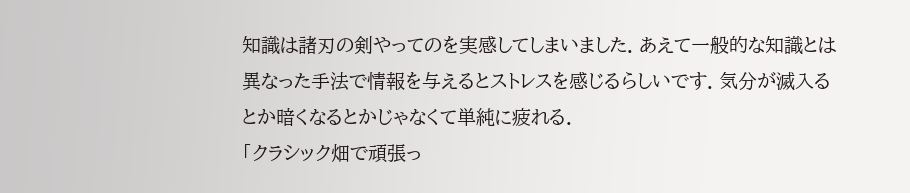知識は諸刃の剣やってのを実感してしまいました. あえて一般的な知識とは異なった手法で情報を与えるとストレスを感じるらしいです. 気分が滅入るとか暗くなるとかじゃなくて単純に疲れる.
「クラシック畑で頑張っ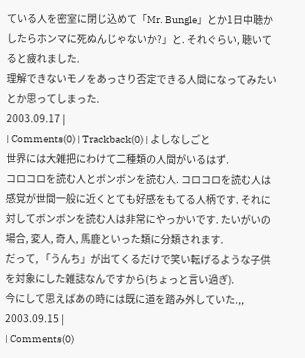ている人を密室に閉じ込めて「Mr. Bungle」とか1日中聴かしたらホンマに死ぬんじゃないか?」と. それぐらい, 聴いてると疲れました.
理解できないモノをあっさり否定できる人間になってみたいとか思ってしまった.
2003.09.17 |
| Comments(0) | Trackback(0) | よしなしごと
世界には大雑把にわけて二種類の人間がいるはず.
コロコロを読む人とボンボンを読む人. コロコロを読む人は感覚が世間一般に近くとても好感をもてる人柄です. それに対してボンボンを読む人は非常にやっかいです. たいがいの場合, 変人, 奇人, 馬鹿といった類に分類されます.
だって, 「うんち」が出てくるだけで笑い転げるような子供を対象にした雑誌なんですから(ちょっと言い過ぎ).
今にして思えばあの時には既に道を踏み外していた.,,
2003.09.15 |
| Comments(0)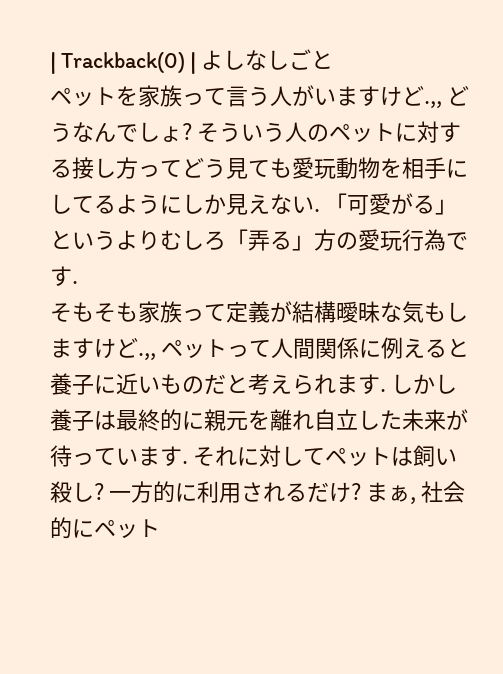| Trackback(0) | よしなしごと
ペットを家族って言う人がいますけど.,, どうなんでしょ? そういう人のペットに対する接し方ってどう見ても愛玩動物を相手にしてるようにしか見えない. 「可愛がる」というよりむしろ「弄る」方の愛玩行為です.
そもそも家族って定義が結構曖昧な気もしますけど.,, ペットって人間関係に例えると養子に近いものだと考えられます. しかし養子は最終的に親元を離れ自立した未来が待っています. それに対してペットは飼い殺し? 一方的に利用されるだけ? まぁ, 社会的にペット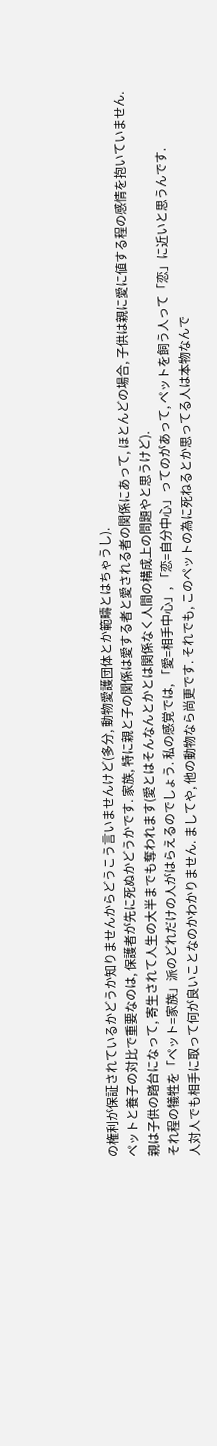の権利が保証されているかどうか知りませんからどうこう言いませんけど(多分, 動物愛護団体とか範疇とはちゃうし).
ペットと養子の対比で重要なのは, 保護者が先に死ぬかどうかです. 家族, 特に親と子の関係は愛する者と愛される者の関係にあって, ほとんどの場合, 子供は親に愛に値する程の感情を抱いていません. 親は子供の踏台になって, 寄生されて人生の大半までも奪われます(愛とはそんなんとかとは関係なく人間の構成上の問題やと思うけど).
それ程の犠牲を「ペット=家族」派のどれだけの人がはらえるのでしょう. 私の感覚では, 「愛=相手中心」, 「恋=自分中心」ってのがあって, ペットを飼う人って「恋」に近いと思うんです.
人対人でも相手に取って何が良いことなのかわかりません. ましてや, 他の動物なら尚更です. それでも, このペットの為に死ねるとか思ってる人は本物なんで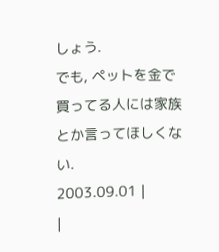しょう.
でも, ペットを金で買ってる人には家族とか言ってほしくない.
2003.09.01 |
|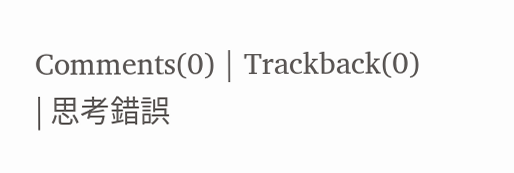Comments(0) | Trackback(0) | 思考錯誤